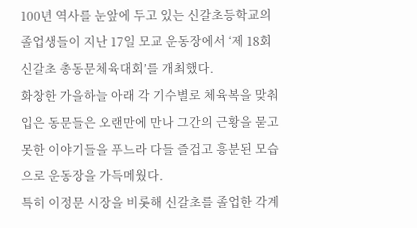100년 역사를 눈앞에 두고 있는 신갈초등학교의 졸업생들이 지난 17일 모교 운동장에서 ‘제 18회 신갈초 총동문체육대회’를 개최했다.
화창한 가을하늘 아래 각 기수별로 체육복을 맞춰 입은 동문들은 오랜만에 만나 그간의 근황을 묻고 못한 이야기들을 푸느라 다들 즐겁고 흥분된 모습으로 운동장을 가득메웠다.
특히 이정문 시장을 비롯해 신갈초를 졸업한 각계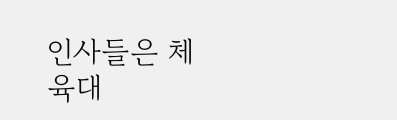인사들은 체육대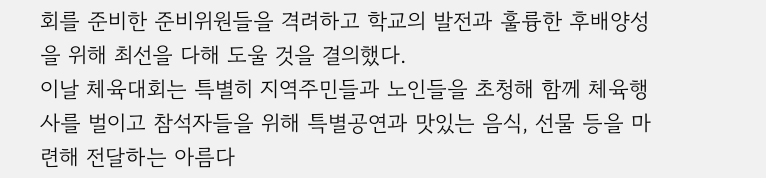회를 준비한 준비위원들을 격려하고 학교의 발전과 훌륭한 후배양성을 위해 최선을 다해 도울 것을 결의했다.
이날 체육대회는 특별히 지역주민들과 노인들을 초청해 함께 체육행사를 벌이고 참석자들을 위해 특별공연과 맛있는 음식, 선물 등을 마련해 전달하는 아름다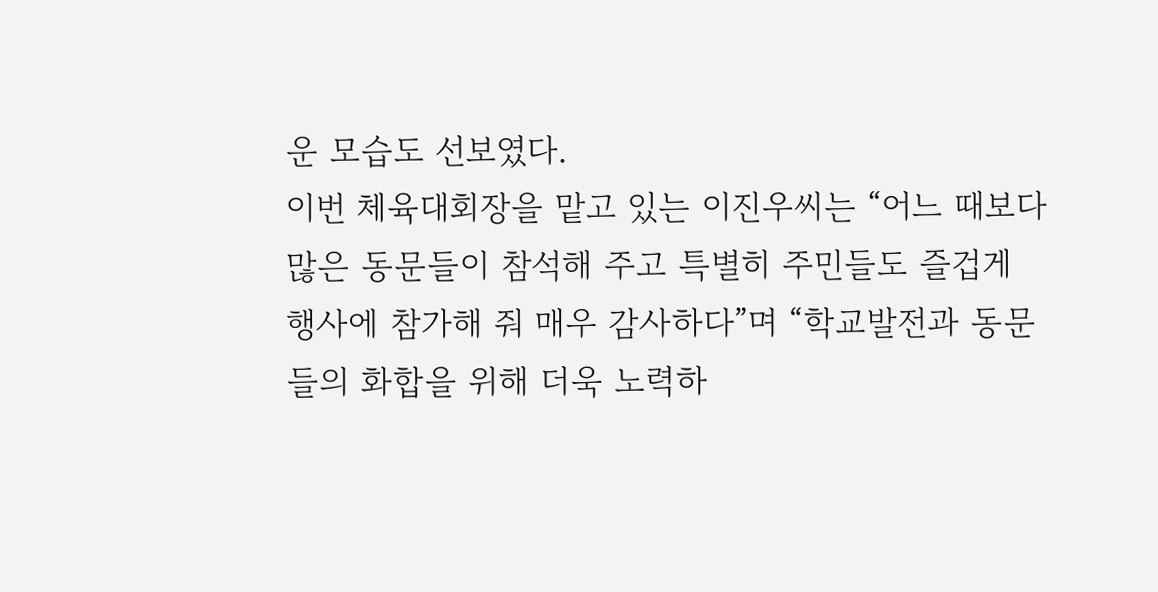운 모습도 선보였다.
이번 체육대회장을 맡고 있는 이진우씨는 “어느 때보다 많은 동문들이 참석해 주고 특별히 주민들도 즐겁게 행사에 참가해 줘 매우 감사하다”며 “학교발전과 동문들의 화합을 위해 더욱 노력하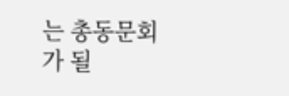는 총동문회가 될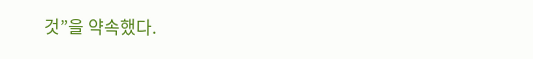것”을 약속했다.